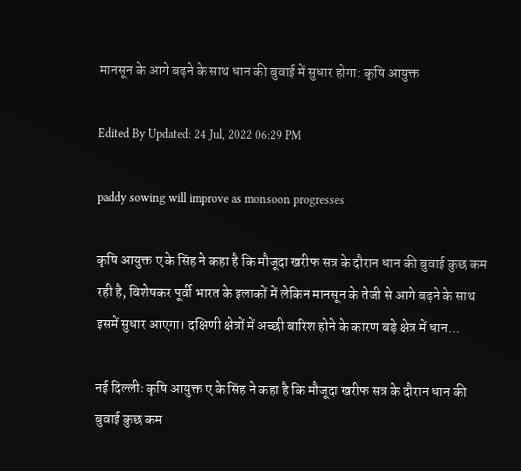मानसून के आगे बढ़ने के साथ धान की बुवाई में सुधार होगा: कृषि आयुक्त

Edited By Updated: 24 Jul, 2022 06:29 PM

paddy sowing will improve as monsoon progresses

कृषि आयुक्त ए के सिंह ने कहा है कि मौजूदा खरीफ सत्र के दौरान धान की बुवाई कुछ कम रही है, विशेषकर पूर्वी भारत के इलाकों में लेकिन मानसून के तेजी से आगे बढ़ने के साथ इसमें सुधार आएगा। दक्षिणी क्षेत्रों में अच्छी बारिश होने के कारण बड़े क्षेत्र में धान...

नई दिल्लीः कृषि आयुक्त ए के सिंह ने कहा है कि मौजूदा खरीफ सत्र के दौरान धान की बुवाई कुछ कम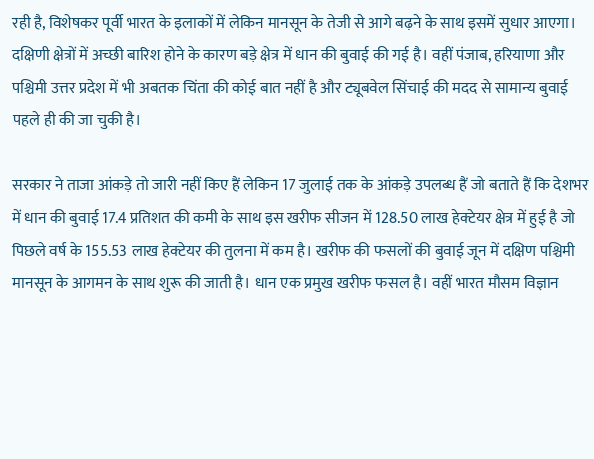रही है, विशेषकर पूर्वी भारत के इलाकों में लेकिन मानसून के तेजी से आगे बढ़ने के साथ इसमें सुधार आएगा। दक्षिणी क्षेत्रों में अच्छी बारिश होने के कारण बड़े क्षेत्र में धान की बुवाई की गई है। वहीं पंजाब, हरियाणा और पश्चिमी उत्तर प्रदेश में भी अबतक चिंता की कोई बात नहीं है और ट्यूबवेल सिंचाई की मदद से सामान्य बुवाई पहले ही की जा चुकी है।

सरकार ने ताजा आंकड़े तो जारी नहीं किए हैं लेकिन 17 जुलाई तक के आंकड़े उपलब्ध हैं जो बताते हैं कि देशभर में धान की बुवाई 17.4 प्रतिशत की कमी के साथ इस खरीफ सीजन में 128.50 लाख हेक्टेयर क्षेत्र में हुई है जो पिछले वर्ष के 155.53 लाख हेक्टेयर की तुलना में कम है। खरीफ की फसलों की बुवाई जून में दक्षिण पश्चिमी मानसून के आगमन के साथ शुरू की जाती है। धान एक प्रमुख खरीफ फसल है। वहीं भारत मौसम विज्ञान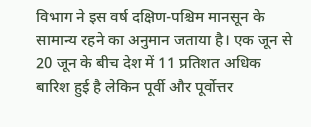विभाग ने इस वर्ष दक्षिण-पश्चिम मानसून के सामान्य रहने का अनुमान जताया है। एक जून से 20 जून के बीच देश में 11 प्रतिशत अधिक बारिश हुई है लेकिन पूर्वी और पूर्वोत्तर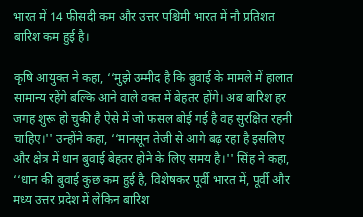भारत में 14 फीसदी कम और उत्तर पश्चिमी भारत में नौ प्रतिशत बारिश कम हुई है।

कृषि आयुक्त ने कहा, ‘‘मुझे उम्मीद है कि बुवाई के मामले में हालात सामान्य रहेंगे बल्कि आने वाले वक्त में बेहतर होंगे। अब बारिश हर जगह शुरू हो चुकी है ऐसे में जो फसल बोई गई है वह सुरक्षित रहनी चाहिए।'' उन्होंने कहा, ‘‘मानसून तेजी से आगे बढ़ रहा है इसलिए और क्षेत्र में धान बुवाई बेहतर होने के लिए समय है।'' सिंह ने कहा, ‘‘धान की बुवाई कुछ कम हुई है, विशेषकर पूर्वी भारत में, पूर्वी और मध्य उत्तर प्रदेश में लेकिन बारिश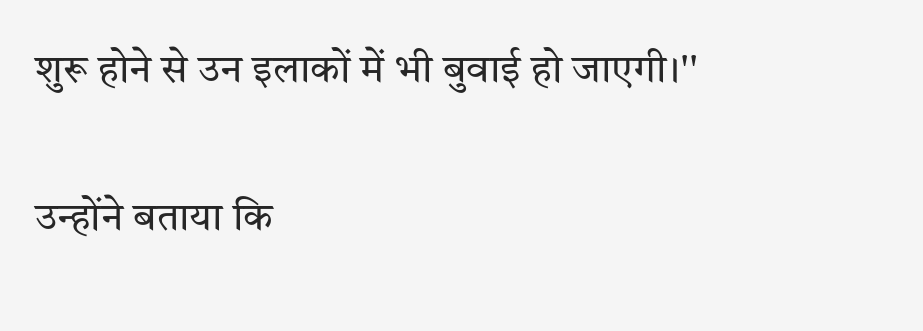शुरू होने से उन इलाकों में भी बुवाई हो जाएगी।''

उन्होंने बताया कि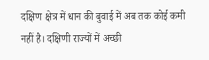दक्षिण क्षेत्र में धान की बुवाई में अब तक कोई कमी नहीं है। दक्षिणी राज्यों में अच्छी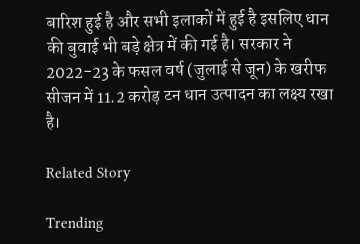बारिश हुई है और सभी इलाकों में हुई है इसलिए धान की बुवाई भी बड़े क्षेत्र में की गई है। सरकार ने 2022-23 के फसल वर्ष (जुलाई से जून) के खरीफ सीजन में 11.2 करोड़ टन धान उत्पादन का लक्ष्य रखा है।

Related Story

Trending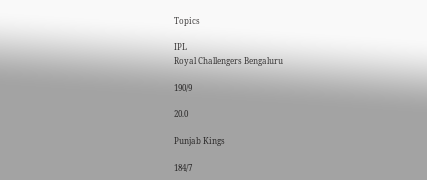Topics

IPL
Royal Challengers Bengaluru

190/9

20.0

Punjab Kings

184/7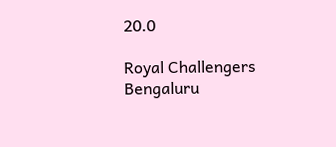20.0

Royal Challengers Bengaluru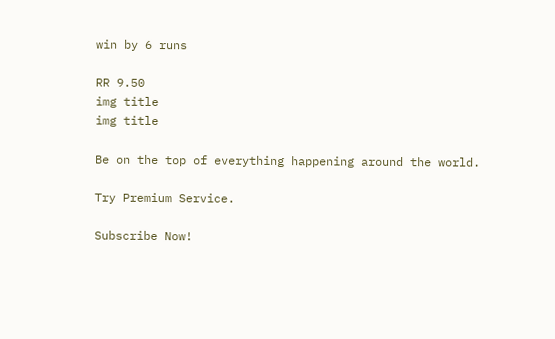win by 6 runs

RR 9.50
img title
img title

Be on the top of everything happening around the world.

Try Premium Service.

Subscribe Now!